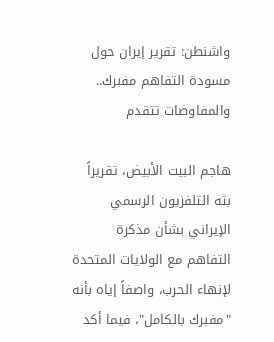واشنطن: تقرير إيران حول مسودة التفاهم مفبرك.. والمفاوضات تتقدم

هاجم البيت الأبيض، تقريراً بثه التلفزيون الرسمي الإيراني بشأن مذكرة التفاهم مع الولايات المتحدة لإنهاء الحرب، واصفاً إياه بأنه "مفبرك بالكامل"، فيما أكد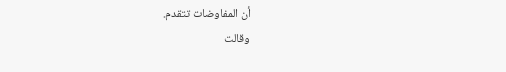أن المفاوضات تتقدم.
وقالت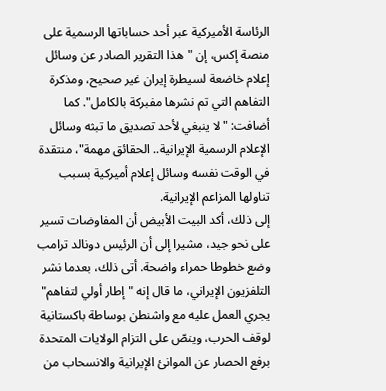الرئاسة الأميركية عبر أحد حساباتها الرسمية على منصة إكس، إن "هذا التقرير الصادر عن وسائل إعلام خاضعة لسيطرة إيران غير صحيح، ومذكرة التفاهم التي تم نشرها مفبركة بالكامل". كما أضافت: "لا ينبغي لأحد تصديق ما تبثه وسائل الإعلام الرسمية الإيرانية.. الحقائق مهمة"، منتقدة في الوقت نفسه وسائل إعلام أميركية بسبب تناولها المزاعم الإيرانية.
إلى ذلك، أكد البيت الأبيض أن المفاوضات تسير على نحو جيد، مشيرا إلى أن الرئيس دونالد ترامب وضع خطوطا حمراء واضحة. أتى ذلك، بعدما نشر التلفزيون الإيراني، ما قال إنه "إطار أولي لتفاهم" يجري العمل عليه مع واشنطن بوساطة باكستانية لوقف الحرب، وينصّ على التزام الولايات المتحدة برفع الحصار عن الموانئ الإيرانية والانسحاب من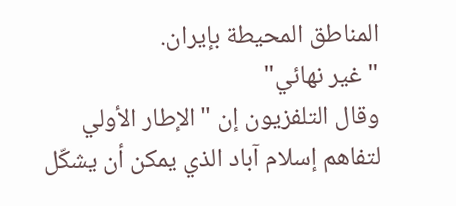المناطق المحيطة بإيران.
"غير نهائي"
وقال التلفزيون إن "الإطار الأولي لتفاهم إسلام آباد الذي يمكن أن يشكّل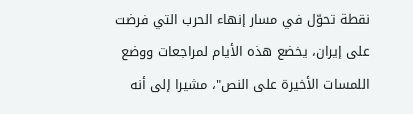نقطة تحوّل في مسار إنهاء الحرب التي فرضت على إيران، يخضع هذه الأيام لمراجعات ووضع اللمسات الأخيرة على النص"، مشيرا إلى أنه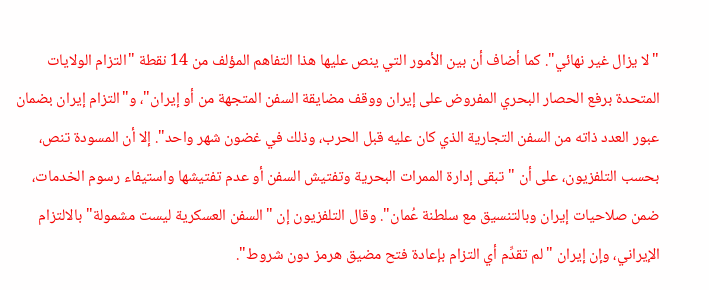"لا يزال غير نهائي". كما أضاف أن بين الأمور التي ينص عليها هذا التفاهم المؤلف من 14 نقطة "التزام الولايات المتحدة برفع الحصار البحري المفروض على إيران ووقف مضايقة السفن المتجهة من أو إيران"، و"التزام إيران بضمان عبور العدد ذاته من السفن التجارية الذي كان عليه قبل الحرب، وذلك في غضون شهر واحد". إلا أن المسودة تنص، بحسب التلفزيون، على أن "تبقى إدارة الممرات البحرية وتفتيش السفن أو عدم تفتيشها واستيفاء رسوم الخدمات، ضمن صلاحيات إيران وبالتنسيق مع سلطنة عُمان". وقال التلفزيون إن "السفن العسكرية ليست مشمولة" بالالتزام الإيراني، وإن إيران "لم تقدِّم أي التزام بإعادة فتح مضيق هرمز دون شروط".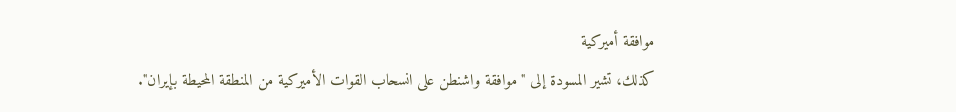موافقة أميركية
كذلك، تشير المسودة إلى "موافقة واشنطن على انسحاب القوات الأميركية من المنطقة المحيطة بإيران".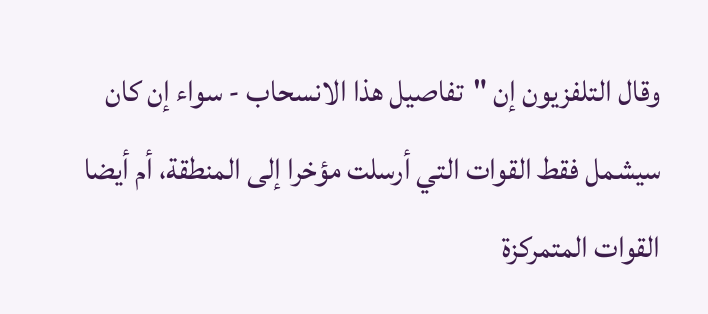وقال التلفزيون إن "تفاصيل هذا الانسحاب - سواء إن كان سيشمل فقط القوات التي أرسلت مؤخرا إلى المنطقة، أم أيضا القوات المتمركزة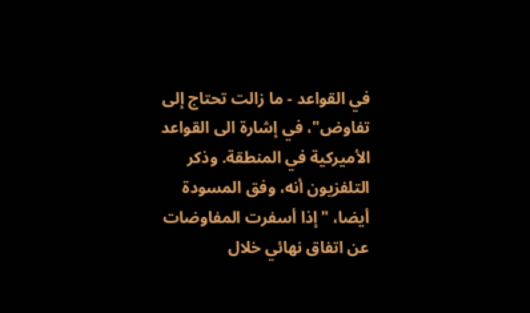في القواعد - ما زالت تحتاج إلى تفاوض"، في إشارة الى القواعد الأميركية في المنطقة. وذكر التلفزيون أنه، وفق المسودة أيضا، "إذا أسفرت المفاوضات عن اتفاق نهائي خلال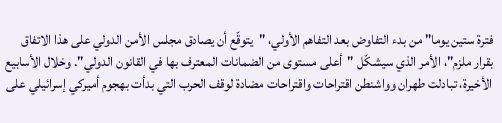فترة ستين يوما" من بدء التفاوض بعد التفاهم الأولي، "يتوقّع أن يصادق مجلس الأمن الدولي على هذا الاتفاق بقرار ملزم"، الأمر الذي سيشكّل "أعلى مستوى من الضمانات المعترف بها في القانون الدولي". وخلال الأسابيع الأخيرة، تبادلت طهران وواشنطن اقتراحات واقتراحات مضادة لوقف الحرب التي بدأت بهجوم أميركي إسرائيلي على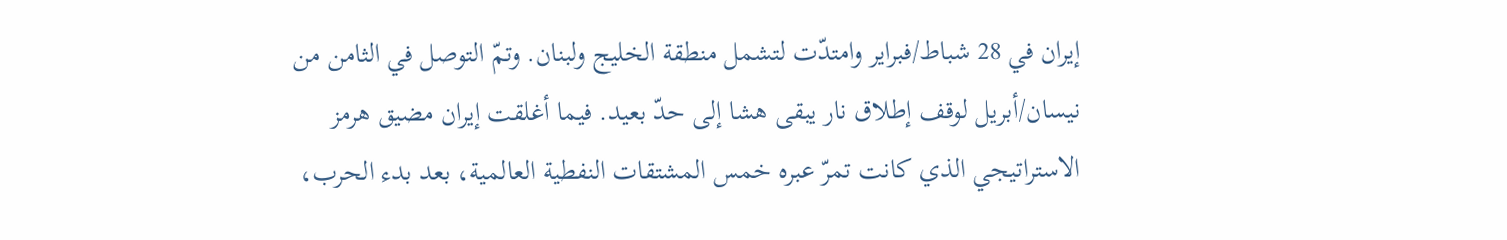إيران في 28 شباط/فبراير وامتدّت لتشمل منطقة الخليج ولبنان. وتمّ التوصل في الثامن من نيسان/أبريل لوقف إطلاق نار يبقى هشا إلى حدّ بعيد. فيما أغلقت إيران مضيق هرمز الاستراتيجي الذي كانت تمرّ عبره خمس المشتقات النفطية العالمية، بعد بدء الحرب،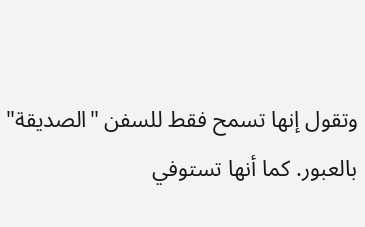وتقول إنها تسمح فقط للسفن "الصديقة" بالعبور. كما أنها تستوفي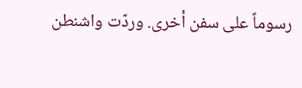رسوماً على سفن أخرى. وردّت واشنطن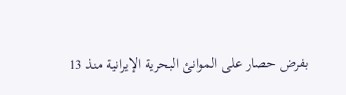بفرض حصار على الموانئ البحرية الإيرانية منذ 13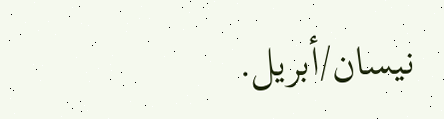نيسان/أبريل.